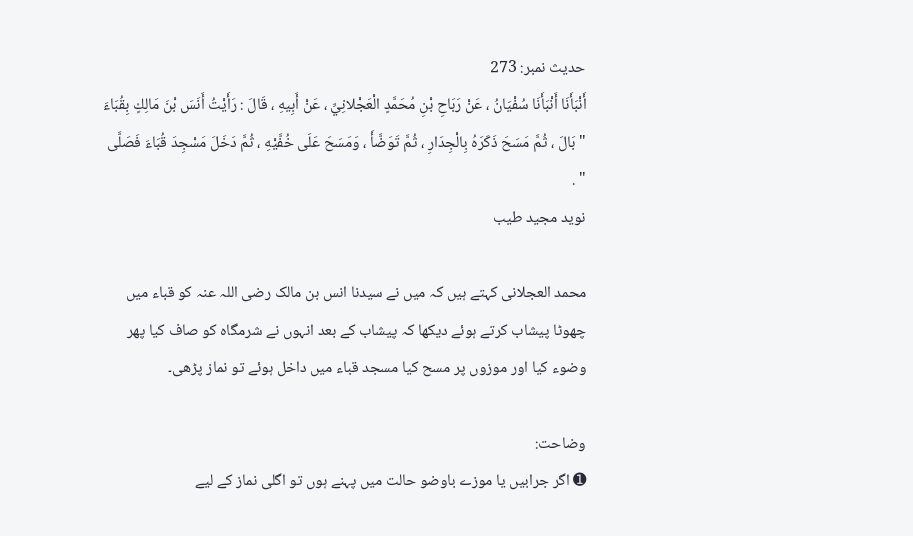حدیث نمبر: 273
أَنْبَأَنَا أَنْبَأَنَا سُفْيَانُ ، عَنْ رَبَاحِ بْنِ مُحَمَّدٍ الْعَجْلانِيِّ ، عَنْ أَبِيهِ ، قَالَ : رَأَيْتُ أَنَسَ بْنَ مَالِكٍ بِقُبَاءَ " بَالَ ، ثُمَّ مَسَحَ ذَكَرَهُ بِالْجِدَارِ ، ثُمَّ تَوَضَّأَ ، وَمَسَحَ عَلَى خُفَّيْهِ ، ثُمَّ دَخَلَ مَسْجِدَ قُبَاءَ فَصَلَّى " .
نوید مجید طیب

محمد العجلانی کہتے ہیں کہ میں نے سیدنا انس بن مالک رضی اللہ عنہ کو قباء میں چھوٹا پیشاب کرتے ہوئے دیکھا کہ پیشاب کے بعد انہوں نے شرمگاہ کو صاف کیا پھر وضوء کیا اور موزوں پر مسح کیا مسجد قباء میں داخل ہوئے تو نماز پڑھی۔

وضاحت:
➊ اگر جرابیں یا موزے باوضو حالت میں پہنے ہوں تو اگلی نماز کے لیے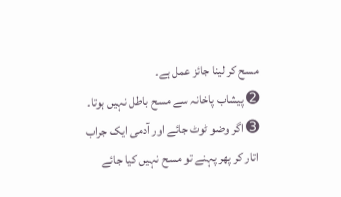مسح کر لینا جائز عمل ہے۔
➋ پیشاب پاخانہ سے مسح باطل نہیں ہوتا۔
➌ اگر وضو ٹوٹ جائے اور آدمی ایک جراب اتار کر پھر پہنے تو مسح نہیں کیا جائے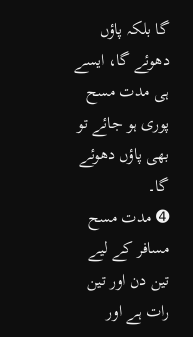گا بلکہ پاؤں دھوئے گا، ایسے ہی مدت مسح پوری ہو جائے تو بھی پاؤں دھوئے گا۔
➍ مدت مسح مسافر کے لیے تین دن اور تین رات ہے اور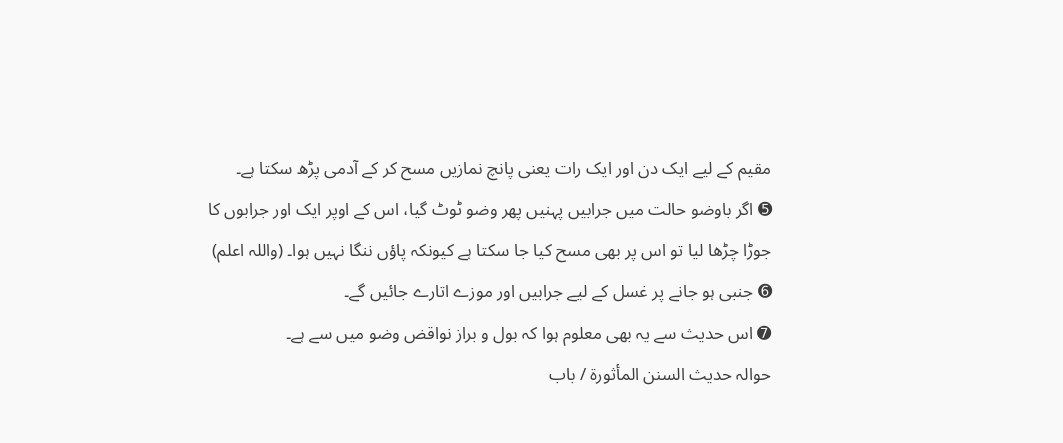مقیم کے لیے ایک دن اور ایک رات یعنی پانچ نمازیں مسح کر کے آدمی پڑھ سکتا ہے۔
➎ اگر باوضو حالت میں جرابیں پہنیں پھر وضو ٹوٹ گیا، اس کے اوپر ایک اور جرابوں کا جوڑا چڑھا لیا تو اس پر بھی مسح کیا جا سکتا ہے کیونکہ پاؤں ننگا نہیں ہوا۔ (واللہ اعلم)
➏ جنبی ہو جانے پر غسل کے لیے جرابیں اور موزے اتارے جائیں گے۔
➐ اس حدیث سے یہ بھی معلوم ہوا کہ بول و براز نواقض وضو میں سے ہے۔
حوالہ حدیث السنن المأثورة / باب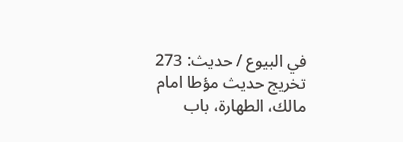في البيوع / حدیث: 273
تخریج حدیث مؤطا امام مالك، الطهارة، باب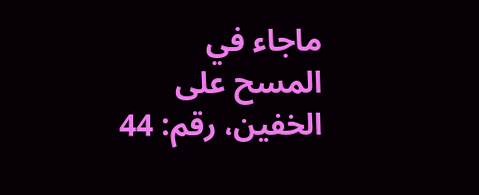ماجاء في المسح على الخفين، رقم: 44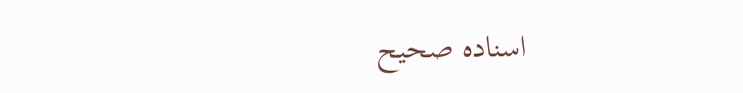اسناده صحيح